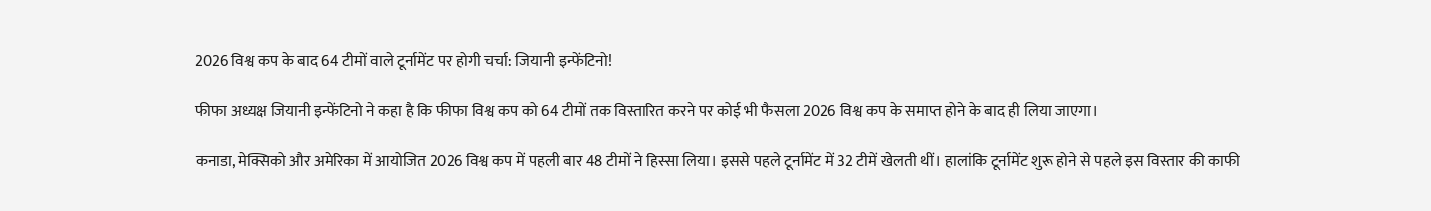2026 विश्व कप के बाद 64 टीमों वाले टूर्नामेंट पर होगी चर्चा: जियानी इन्फेंटिनो!

फीफा अध्यक्ष जियानी इन्फेंटिनो ने कहा है कि फीफा विश्व कप को 64 टीमों तक विस्तारित करने पर कोई भी फैसला 2026 विश्व कप के समाप्त होने के बाद ही लिया जाएगा।

कनाडा, मेक्सिको और अमेरिका में आयोजित 2026 विश्व कप में पहली बार 48 टीमों ने हिस्सा लिया। इससे पहले टूर्नामेंट में 32 टीमें खेलती थीं। हालांकि टूर्नामेंट शुरू होने से पहले इस विस्तार की काफी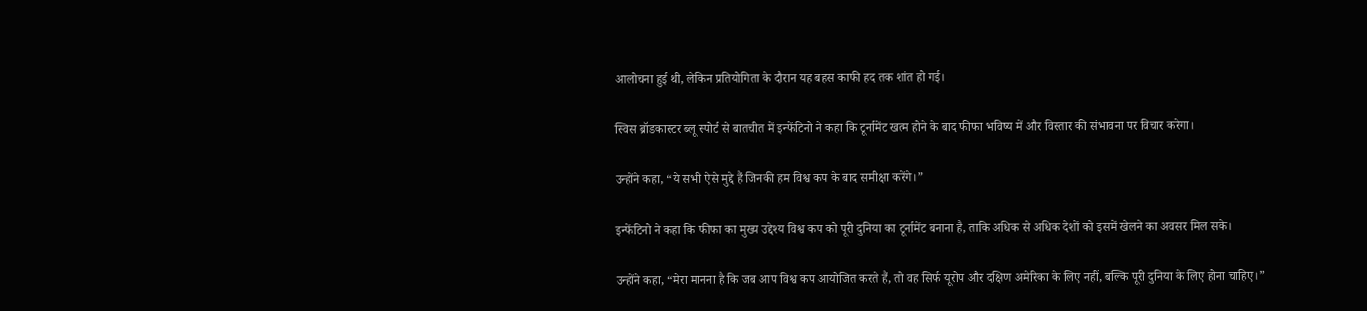आलोचना हुई थी, लेकिन प्रतियोगिता के दौरान यह बहस काफी हद तक शांत हो गई।

स्विस ब्रॉडकास्टर ब्लू स्पोर्ट से बातचीत में इन्फेंटिनो ने कहा कि टूर्नामेंट खत्म होने के बाद फीफा भविष्य में और विस्तार की संभावना पर विचार करेगा।

उन्होंने कहा, “ये सभी ऐसे मुद्दे हैं जिनकी हम विश्व कप के बाद समीक्षा करेंगे।”

इन्फेंटिनो ने कहा कि फीफा का मुख्य उद्देश्य विश्व कप को पूरी दुनिया का टूर्नामेंट बनाना है, ताकि अधिक से अधिक देशों को इसमें खेलने का अवसर मिल सके।

उन्होंने कहा, “मेरा मानना है कि जब आप विश्व कप आयोजित करते हैं, तो वह सिर्फ यूरोप और दक्षिण अमेरिका के लिए नहीं, बल्कि पूरी दुनिया के लिए होना चाहिए।”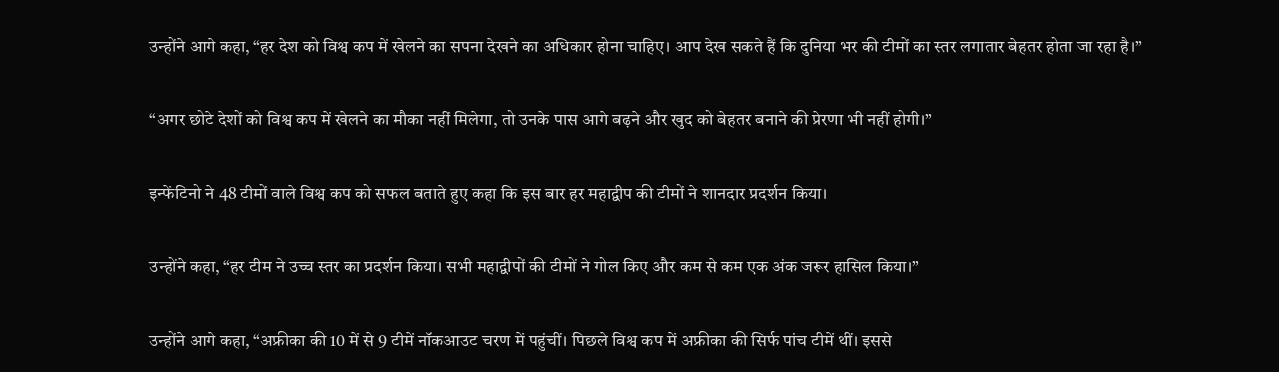उन्होंने आगे कहा, “हर देश को विश्व कप में खेलने का सपना देखने का अधिकार होना चाहिए। आप देख सकते हैं कि दुनिया भर की टीमों का स्तर लगातार बेहतर होता जा रहा है।”

“अगर छोटे देशों को विश्व कप में खेलने का मौका नहीं मिलेगा, तो उनके पास आगे बढ़ने और खुद को बेहतर बनाने की प्रेरणा भी नहीं होगी।”

इन्फेंटिनो ने 48 टीमों वाले विश्व कप को सफल बताते हुए कहा कि इस बार हर महाद्वीप की टीमों ने शानदार प्रदर्शन किया।

उन्होंने कहा, “हर टीम ने उच्च स्तर का प्रदर्शन किया। सभी महाद्वीपों की टीमों ने गोल किए और कम से कम एक अंक जरूर हासिल किया।”

उन्होंने आगे कहा, “अफ्रीका की 10 में से 9 टीमें नॉकआउट चरण में पहुंचीं। पिछले विश्व कप में अफ्रीका की सिर्फ पांच टीमें थीं। इससे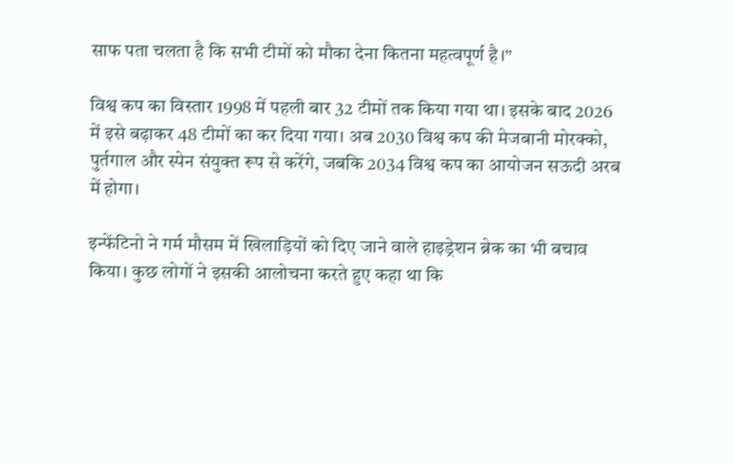साफ पता चलता है कि सभी टीमों को मौका देना कितना महत्वपूर्ण है।”

विश्व कप का विस्तार 1998 में पहली बार 32 टीमों तक किया गया था। इसके बाद 2026 में इसे बढ़ाकर 48 टीमों का कर दिया गया। अब 2030 विश्व कप की मेजबानी मोरक्को, पुर्तगाल और स्पेन संयुक्त रूप से करेंगे, जबकि 2034 विश्व कप का आयोजन सऊदी अरब में होगा।

इन्फेंटिनो ने गर्म मौसम में खिलाड़ियों को दिए जाने वाले हाइड्रेशन ब्रेक का भी बचाव किया। कुछ लोगों ने इसकी आलोचना करते हुए कहा था कि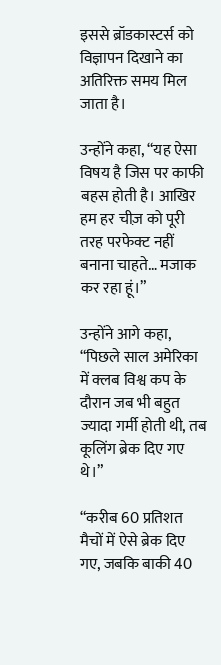इससे ब्रॉडकास्टर्स को विज्ञापन दिखाने का अतिरिक्त समय मिल जाता है।

उन्होंने कहा, “यह ऐसा विषय है जिस पर काफी बहस होती है। आखिर हम हर चीज़ को पूरी तरह परफेक्ट नहीं बनाना चाहते… मजाक कर रहा हूं।”

उन्होंने आगे कहा, “पिछले साल अमेरिका में क्लब विश्व कप के दौरान जब भी बहुत ज्यादा गर्मी होती थी, तब कूलिंग ब्रेक दिए गए थे।”

“करीब 60 प्रतिशत मैचों में ऐसे ब्रेक दिए गए, जबकि बाकी 40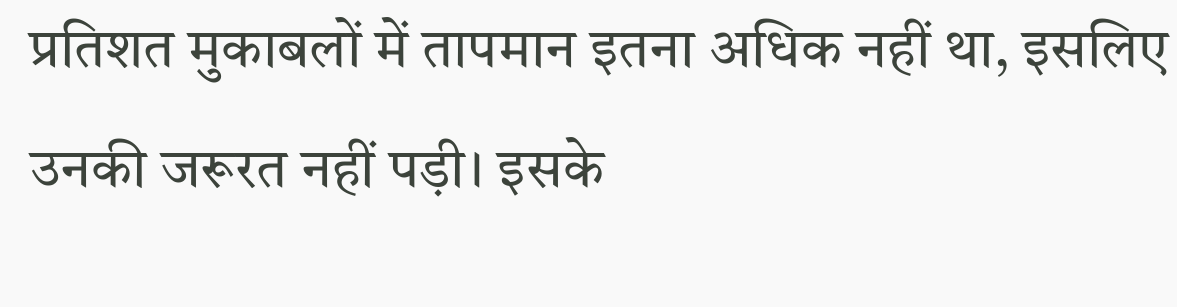प्रतिशत मुकाबलों में तापमान इतना अधिक नहीं था, इसलिए उनकी जरूरत नहीं पड़ी। इसके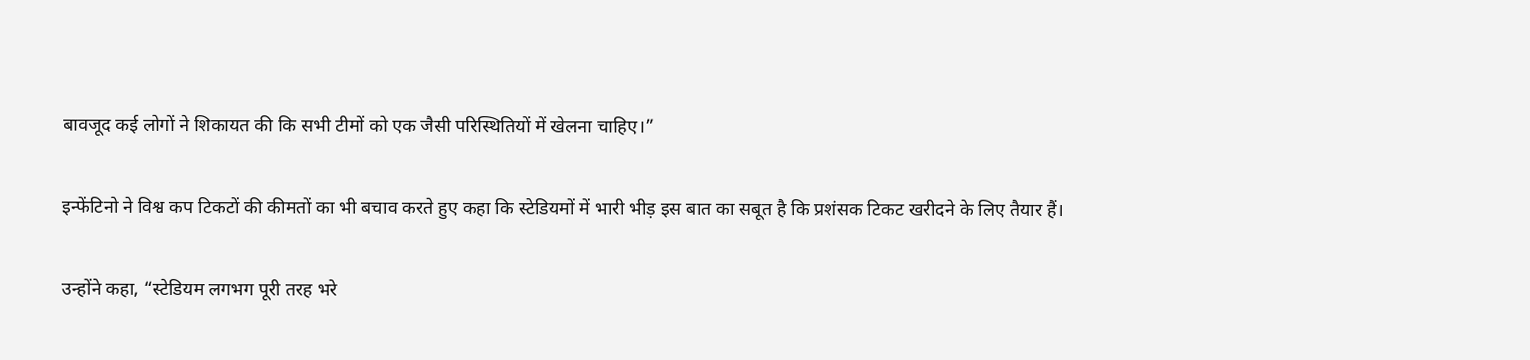बावजूद कई लोगों ने शिकायत की कि सभी टीमों को एक जैसी परिस्थितियों में खेलना चाहिए।”

इन्फेंटिनो ने विश्व कप टिकटों की कीमतों का भी बचाव करते हुए कहा कि स्टेडियमों में भारी भीड़ इस बात का सबूत है कि प्रशंसक टिकट खरीदने के लिए तैयार हैं।

उन्होंने कहा, “स्टेडियम लगभग पूरी तरह भरे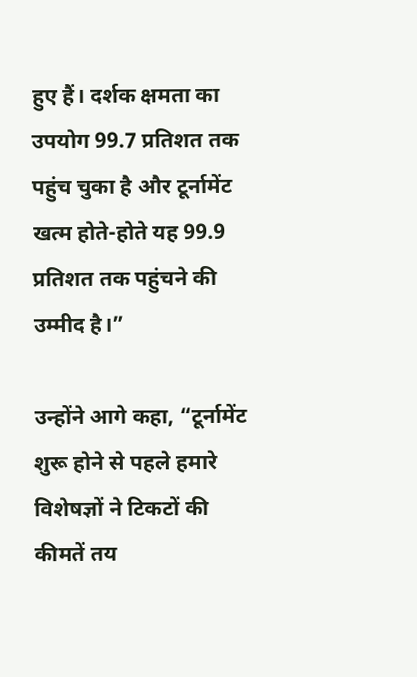हुए हैं। दर्शक क्षमता का उपयोग 99.7 प्रतिशत तक पहुंच चुका है और टूर्नामेंट खत्म होते-होते यह 99.9 प्रतिशत तक पहुंचने की उम्मीद है।”

उन्होंने आगे कहा, “टूर्नामेंट शुरू होने से पहले हमारे विशेषज्ञों ने टिकटों की कीमतें तय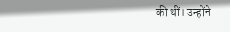की थीं। उन्होंने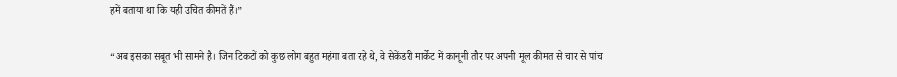हमें बताया था कि यही उचित कीमतें हैं।”

“अब इसका सबूत भी सामने है। जिन टिकटों को कुछ लोग बहुत महंगा बता रहे थे, वे सेकेंडरी मार्केट में कानूनी तौर पर अपनी मूल कीमत से चार से पांच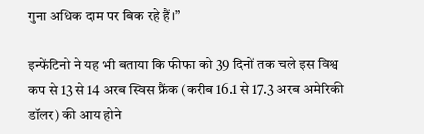गुना अधिक दाम पर बिक रहे हैं।”

इन्फेंटिनो ने यह भी बताया कि फीफा को 39 दिनों तक चले इस विश्व कप से 13 से 14 अरब स्विस फ्रैंक (करीब 16.1 से 17.3 अरब अमेरिकी डॉलर) की आय होने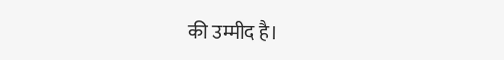की उम्मीद है।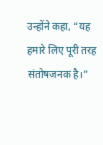उन्होंने कहा, “यह हमारे लिए पूरी तरह संतोषजनक है।”